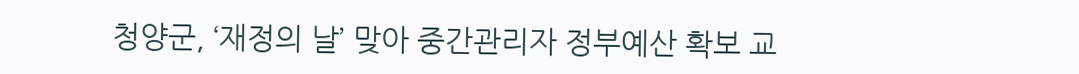청양군, ‘재정의 날’ 맞아 중간관리자 정부예산 확보 교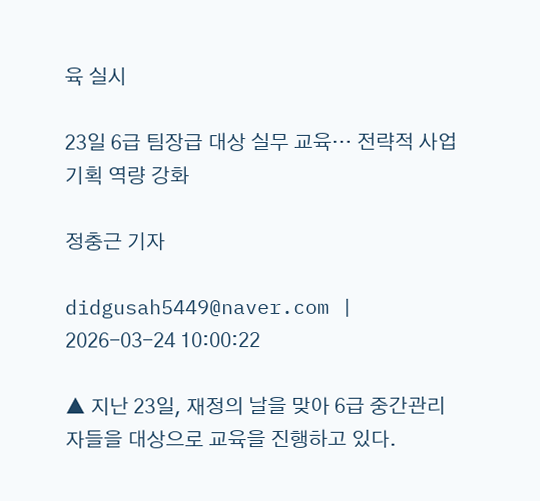육 실시

23일 6급 팀장급 대상 실무 교육… 전략적 사업 기획 역량 강화

정충근 기자

didgusah5449@naver.com | 2026-03-24 10:00:22

▲ 지난 23일, 재정의 날을 맞아 6급 중간관리자들을 대상으로 교육을 진행하고 있다.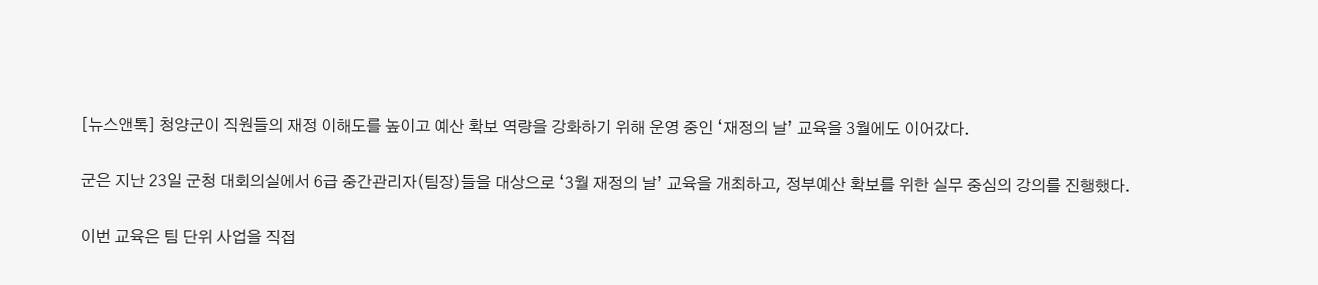[뉴스앤톡] 청양군이 직원들의 재정 이해도를 높이고 예산 확보 역량을 강화하기 위해 운영 중인 ‘재정의 날’ 교육을 3월에도 이어갔다.

군은 지난 23일 군청 대회의실에서 6급 중간관리자(팀장)들을 대상으로 ‘3월 재정의 날’ 교육을 개최하고, 정부예산 확보를 위한 실무 중심의 강의를 진행했다.

이번 교육은 팀 단위 사업을 직접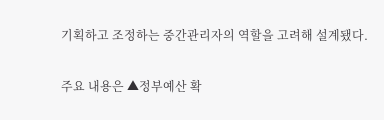기획하고 조정하는 중간관리자의 역할을 고려해 설계됐다.

주요 내용은 ▲정부예산 확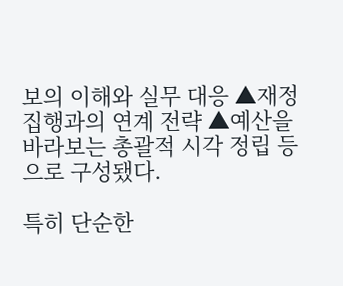보의 이해와 실무 대응 ▲재정집행과의 연계 전략 ▲예산을 바라보는 총괄적 시각 정립 등으로 구성됐다.

특히 단순한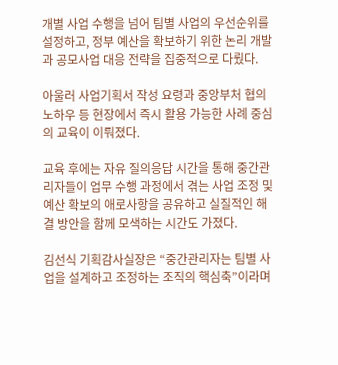개별 사업 수행을 넘어 팀별 사업의 우선순위를 설정하고, 정부 예산을 확보하기 위한 논리 개발과 공모사업 대응 전략을 집중적으로 다뤘다.

아울러 사업기획서 작성 요령과 중앙부처 협의 노하우 등 현장에서 즉시 활용 가능한 사례 중심의 교육이 이뤄졌다.

교육 후에는 자유 질의응답 시간을 통해 중간관리자들이 업무 수행 과정에서 겪는 사업 조정 및 예산 확보의 애로사항을 공유하고 실질적인 해결 방안을 함께 모색하는 시간도 가졌다.

김선식 기획감사실장은 “중간관리자는 팀별 사업을 설계하고 조정하는 조직의 핵심축”이라며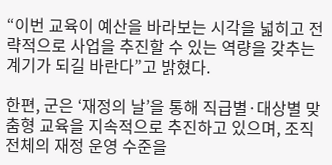“이번 교육이 예산을 바라보는 시각을 넓히고 전략적으로 사업을 추진할 수 있는 역량을 갖추는 계기가 되길 바란다”고 밝혔다.

한편, 군은 ‘재정의 날’을 통해 직급별·대상별 맞춤형 교육을 지속적으로 추진하고 있으며, 조직 전체의 재정 운영 수준을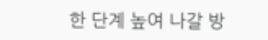한 단계 높여 나갈 방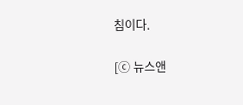침이다.

[ⓒ 뉴스앤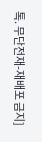톡. 무단전재-재배포 금지]